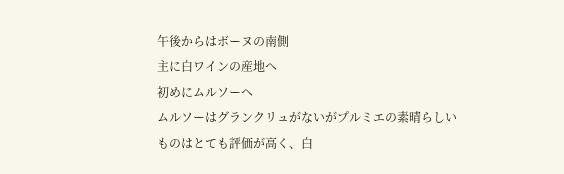午後からはボーヌの南側
主に白ワインの産地へ
初めにムルソーへ
ムルソーはグランクリュがないがプルミエの素晴らしいものはとても評価が高く、白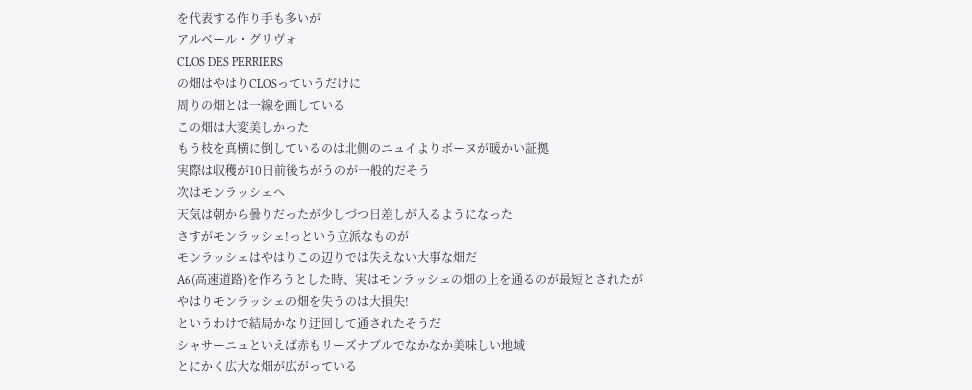を代表する作り手も多いが
アルベール・グリヴォ
CLOS DES PERRIERS
の畑はやはりCLOSっていうだけに
周りの畑とは一線を画している
この畑は大変美しかった
もう枝を真横に倒しているのは北側のニュイよりボーヌが暖かい証拠
実際は収穫が10日前後ちがうのが一般的だそう
次はモンラッシェへ
天気は朝から曇りだったが少しづつ日差しが入るようになった
さすがモンラッシェ!っという立派なものが
モンラッシェはやはりこの辺りでは失えない大事な畑だ
A6(高速道路)を作ろうとした時、実はモンラッシェの畑の上を通るのが最短とされたが
やはりモンラッシェの畑を失うのは大損失!
というわけで結局かなり迂回して通されたそうだ
シャサーニュといえば赤もリーズナブルでなかなか美味しい地域
とにかく広大な畑が広がっている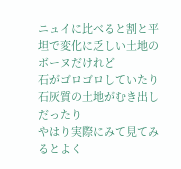ニュイに比べると割と平坦で変化に乏しい土地のボーヌだけれど
石がゴロゴロしていたり
石灰質の土地がむき出しだったり
やはり実際にみて見てみるとよく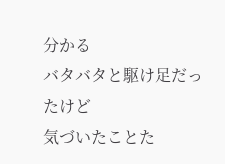分かる
バタバタと駆け足だったけど
気づいたことた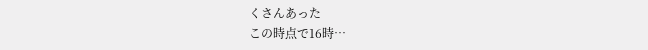くさんあった
この時点で16時…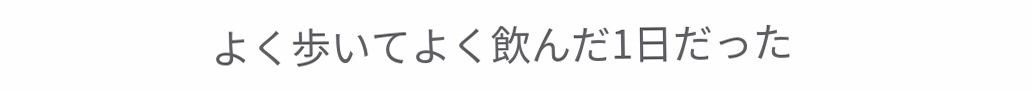よく歩いてよく飲んだ1日だった